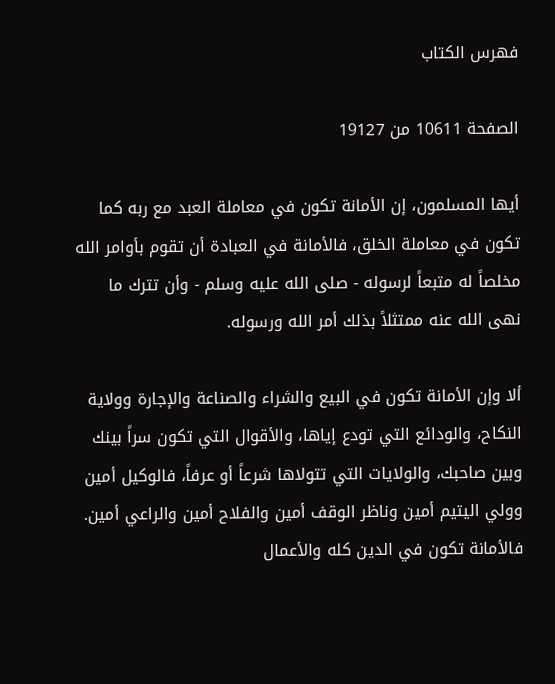فهرس الكتاب

الصفحة 10611 من 19127

أيها المسلمون، إن الأمانة تكون في معاملة العبد مع ربه كما تكون في معاملة الخلق، فالأمانة في العبادة أن تقوم بأوامر الله مخلصاً له متبعاً لرسوله - صلى الله عليه وسلم - وأن تترك ما نهى الله عنه ممتثلاً بذلك أمر الله ورسوله.

ألا وإن الأمانة تكون في البيع والشراء والصناعة والإجارة وولاية النكاح، والودائع التي تودع إياها، والأقوال التي تكون سراً بينك وبين صاحبك، والولايات التي تتولاها شرعاً أو عرفاً، فالوكيل أمين وولي اليتيم أمين وناظر الوقف أمين والفلاح أمين والراعي أمين. فالأمانة تكون في الدين كله والأعمال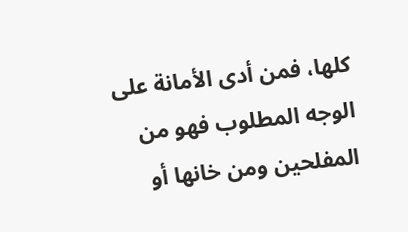كلها، فمن أدى الأمانة على الوجه المطلوب فهو من المفلحين ومن خانها أو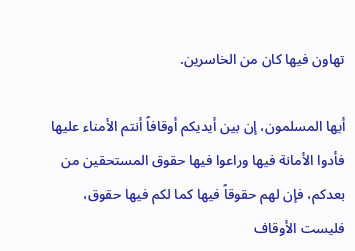تهاون فيها كان من الخاسرين.

أيها المسلمون، إن بين أيديكم أوقافاً أنتم الأمناء عليها فأدوا الأمانة فيها وراعوا فيها حقوق المستحقين من بعدكم، فإن لهم حقوقاً فيها كما لكم فيها حقوق، فليست الأوقاف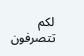لكم تتصرفون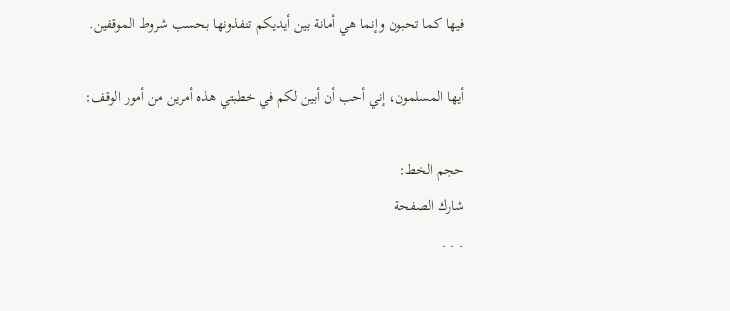فيها كما تحبون وإنما هي أمانة بين أيديكم تنفذونها بحسب شروط الموقفين.

أيها المسلمون، إني أحب أن أبين لكم في خطبتي هذه أمرين من أمور الوقف:

حجم الخط:
شارك الصفحة
. . .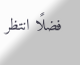فضلًا انتظر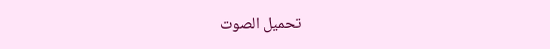تحميل الصوت